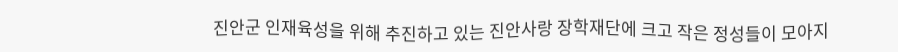진안군 인재육성을 위해 추진하고 있는 진안사랑 장학재단에 크고 작은 정성들이 모아지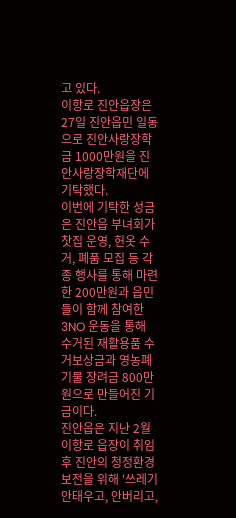고 있다.
이항로 진안읍장은 27일 진안읍민 일동으로 진안사랑장학금 1000만원을 진안사랑장학재단에 기탁했다.
이번에 기탁한 성금은 진안읍 부녀회가 찻집 운영, 헌옷 수거, 폐품 모집 등 각종 행사를 통해 마련한 200만원과 읍민들이 함께 참여한 3NO 운동을 통해 수거된 재활용품 수거보상금과 영농폐기물 장려금 800만원으로 만들어진 기금이다.
진안읍은 지난 2월 이항로 읍장이 취임 후 진안의 청정환경 보전을 위해 '쓰레기 안태우고, 안버리고,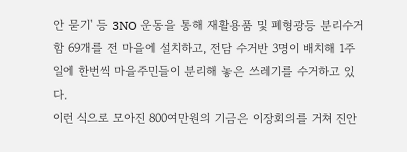안 묻기' 등 3NO 운동을 통해 재활용품 및 폐형광등 분리수거함 69개를 전 마을에 설치하고, 전담 수거반 3명이 배치해 1주일에 한번씩 마을주민들이 분리해 놓은 쓰레기를 수거하고 있다.
이런 식으로 모아진 800여만원의 기금은 이장회의를 거쳐 진안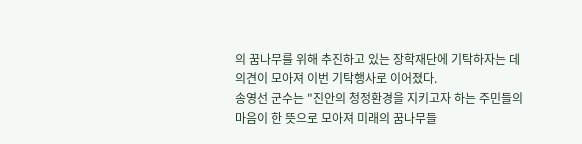의 꿈나무를 위해 추진하고 있는 장학재단에 기탁하자는 데 의견이 모아져 이번 기탁행사로 이어졌다.
송영선 군수는 "진안의 청정환경을 지키고자 하는 주민들의 마음이 한 뜻으로 모아져 미래의 꿈나무들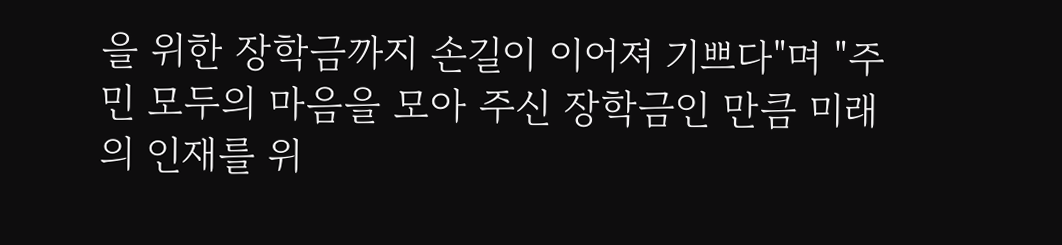을 위한 장학금까지 손길이 이어져 기쁘다"며 "주민 모두의 마음을 모아 주신 장학금인 만큼 미래의 인재를 위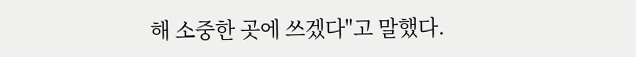해 소중한 곳에 쓰겠다"고 말했다.